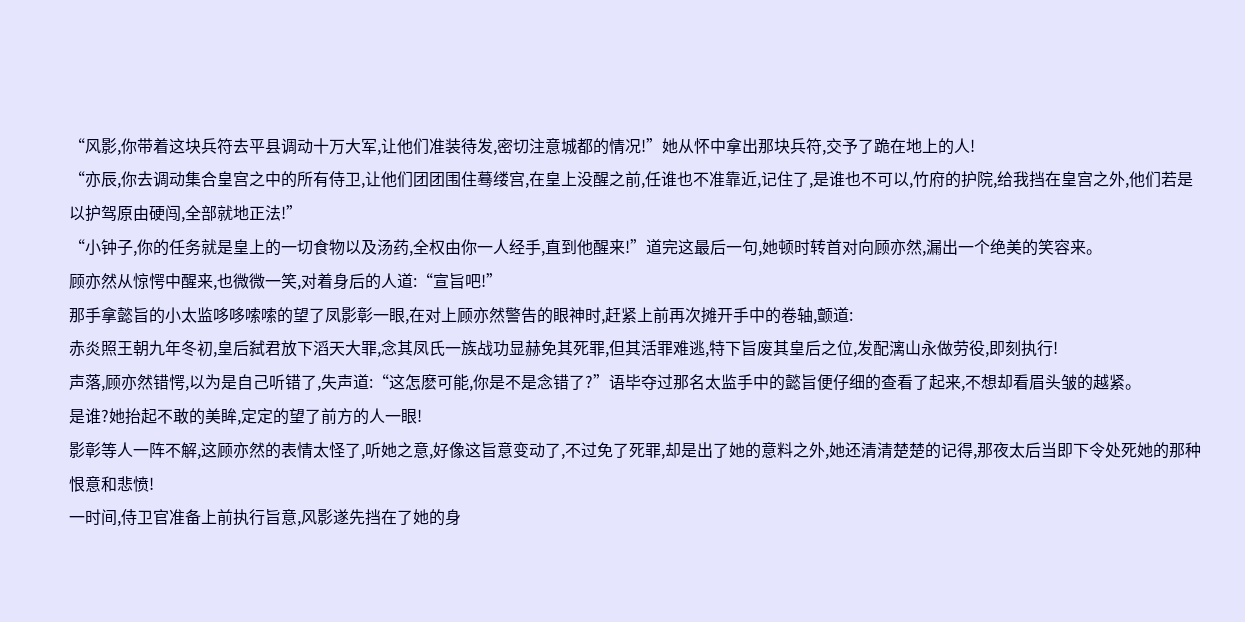“风影,你带着这块兵符去平县调动十万大军,让他们准装待发,密切注意城都的情况!”她从怀中拿出那块兵符,交予了跪在地上的人!
“亦辰,你去调动集合皇宫之中的所有侍卫,让他们团团围住蓦缕宫,在皇上没醒之前,任谁也不准靠近,记住了,是谁也不可以,竹府的护院,给我挡在皇宫之外,他们若是以护驾原由硬闯,全部就地正法!”
“小钟子,你的任务就是皇上的一切食物以及汤药,全权由你一人经手,直到他醒来!”道完这最后一句,她顿时转首对向顾亦然,漏出一个绝美的笑容来。
顾亦然从惊愕中醒来,也微微一笑,对着身后的人道:“宣旨吧!”
那手拿懿旨的小太监哆哆嗦嗦的望了凤影彰一眼,在对上顾亦然警告的眼神时,赶紧上前再次摊开手中的卷轴,颤道:
赤炎照王朝九年冬初,皇后弑君放下滔天大罪,念其凤氏一族战功显赫免其死罪,但其活罪难逃,特下旨废其皇后之位,发配漓山永做劳役,即刻执行!
声落,顾亦然错愕,以为是自己听错了,失声道:“这怎麽可能,你是不是念错了?”语毕夺过那名太监手中的懿旨便仔细的查看了起来,不想却看眉头皱的越紧。
是谁?她抬起不敢的美眸,定定的望了前方的人一眼!
影彰等人一阵不解,这顾亦然的表情太怪了,听她之意,好像这旨意变动了,不过免了死罪,却是出了她的意料之外,她还清清楚楚的记得,那夜太后当即下令处死她的那种恨意和悲愤!
一时间,侍卫官准备上前执行旨意,风影遂先挡在了她的身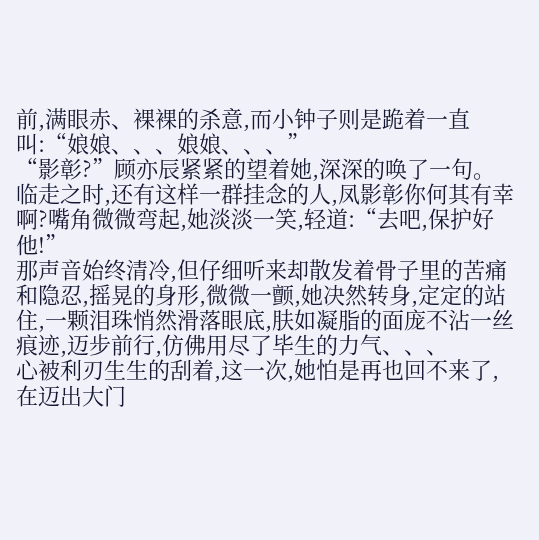前,满眼赤、裸裸的杀意,而小钟子则是跪着一直叫:“娘娘、、、娘娘、、、”
“影彰?”顾亦辰紧紧的望着她,深深的唤了一句。
临走之时,还有这样一群挂念的人,凤影彰你何其有幸啊?嘴角微微弯起,她淡淡一笑,轻道:“去吧,保护好他!”
那声音始终清冷,但仔细听来却散发着骨子里的苦痛和隐忍,摇晃的身形,微微一颤,她决然转身,定定的站住,一颗泪珠悄然滑落眼底,肤如凝脂的面庞不沾一丝痕迹,迈步前行,仿佛用尽了毕生的力气、、、
心被利刃生生的刮着,这一次,她怕是再也回不来了,在迈出大门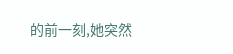的前一刻,她突然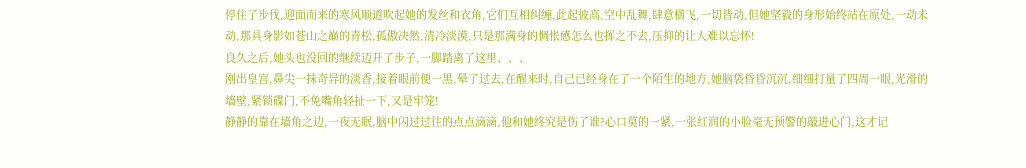停住了步伐,迎面而来的寒风顺道吹起她的发丝和衣角,它们互相纠缠,此起彼高,空中乱舞,肆意横飞,一切皆动,但她坚毅的身形始终站在原处,一动未动,那具身影如苍山之巅的青松,孤傲决然,清冷淡漠,只是那满身的惆怅感怎么也挥之不去,压抑的让人难以忘怀!
良久之后,她头也没回的继续迈开了步子,一脚踏离了这里、、、
刚出皇宫,鼻尖一抹奇异的淡香,接着眼前便一黑,晕了过去,在醒来时,自己已经身在了一个陌生的地方,她脑袋昏昏沉沉,细细打量了四周一眼,光滑的墙壁,紧锁碟门,不免嘴角轻扯一下,又是牢笼!
静静的靠在墙角之边,一夜无眠,脑中闪过过往的点点滴滴,他和她终究是伤了谁?心口莫的一紧,一张红润的小脸毫无预警的敲进心门,这才记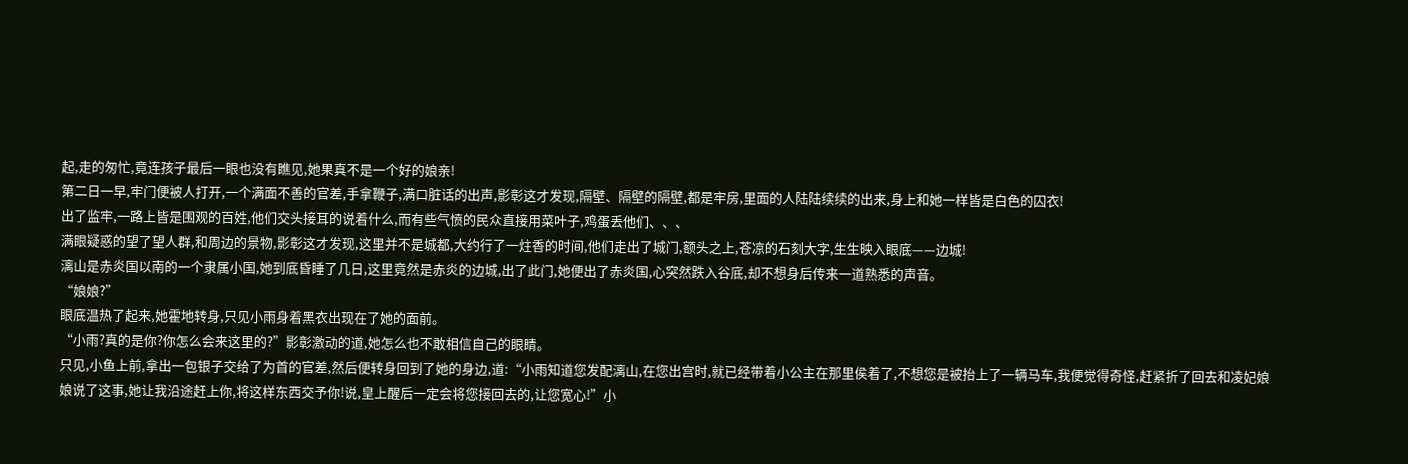起,走的匆忙,竟连孩子最后一眼也没有瞧见,她果真不是一个好的娘亲!
第二日一早,牢门便被人打开,一个满面不善的官差,手拿鞭子,满口脏话的出声,影彰这才发现,隔壁、隔壁的隔壁,都是牢房,里面的人陆陆续续的出来,身上和她一样皆是白色的囚衣!
出了监牢,一路上皆是围观的百姓,他们交头接耳的说着什么,而有些气愤的民众直接用菜叶子,鸡蛋丢他们、、、
满眼疑惑的望了望人群,和周边的景物,影彰这才发现,这里并不是城都,大约行了一炷香的时间,他们走出了城门,额头之上,苍凉的石刻大字,生生映入眼底——边城!
漓山是赤炎国以南的一个隶属小国,她到底昏睡了几日,这里竟然是赤炎的边城,出了此门,她便出了赤炎国,心突然跌入谷底,却不想身后传来一道熟悉的声音。
“娘娘?”
眼底温热了起来,她霍地转身,只见小雨身着黑衣出现在了她的面前。
“小雨?真的是你?你怎么会来这里的?”影彰激动的道,她怎么也不敢相信自己的眼睛。
只见,小鱼上前,拿出一包银子交给了为首的官差,然后便转身回到了她的身边,道:“小雨知道您发配漓山,在您出宫时,就已经带着小公主在那里侯着了,不想您是被抬上了一辆马车,我便觉得奇怪,赶紧折了回去和凌妃娘娘说了这事,她让我沿途赶上你,将这样东西交予你!说,皇上醒后一定会将您接回去的,让您宽心!”小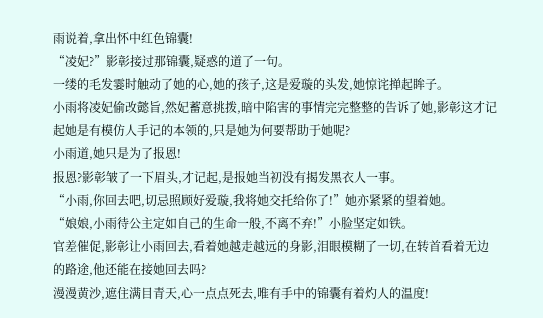雨说着,拿出怀中红色锦囊!
“凌妃?”影彰接过那锦囊,疑惑的道了一句。
一缕的毛发霎时触动了她的心,她的孩子,这是爱璇的头发,她惊诧掸起眸子。
小雨将凌妃偷改懿旨,然妃蓄意挑拨,暗中陷害的事情完完整整的告诉了她,影彰这才记起她是有模仿人手记的本领的,只是她为何要帮助于她呢?
小雨道,她只是为了报恩!
报恩?影彰皱了一下眉头,才记起,是报她当初没有揭发黑衣人一事。
“小雨,你回去吧,切忌照顾好爱璇,我将她交托给你了!”她亦紧紧的望着她。
“娘娘,小雨待公主定如自己的生命一般,不离不弃!”小脸坚定如铁。
官差催促,影彰让小雨回去,看着她越走越远的身影,泪眼模糊了一切,在转首看着无边的路途,他还能在接她回去吗?
漫漫黄沙,遮住满目青天,心一点点死去,唯有手中的锦囊有着灼人的温度!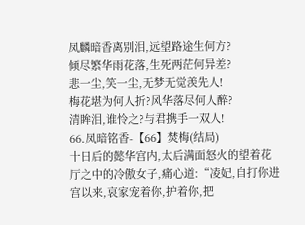凤麟暗香离别泪,远望路途生何方?
倾尽繁华雨花落,生死两茫何异差?
悲一尘,笑一尘,无梦无觉羡先人!
梅花堪为何人折?风华落尽何人醉?
清眸泪,谁怜之?与君携手一双人!
66.凤暗铭香-【66】焚梅(结局)
十日后的懿华宫内,太后满面怒火的望着花厅之中的冷傲女子,痛心道:“凌妃,自打你进宫以来,哀家宠着你,护着你,把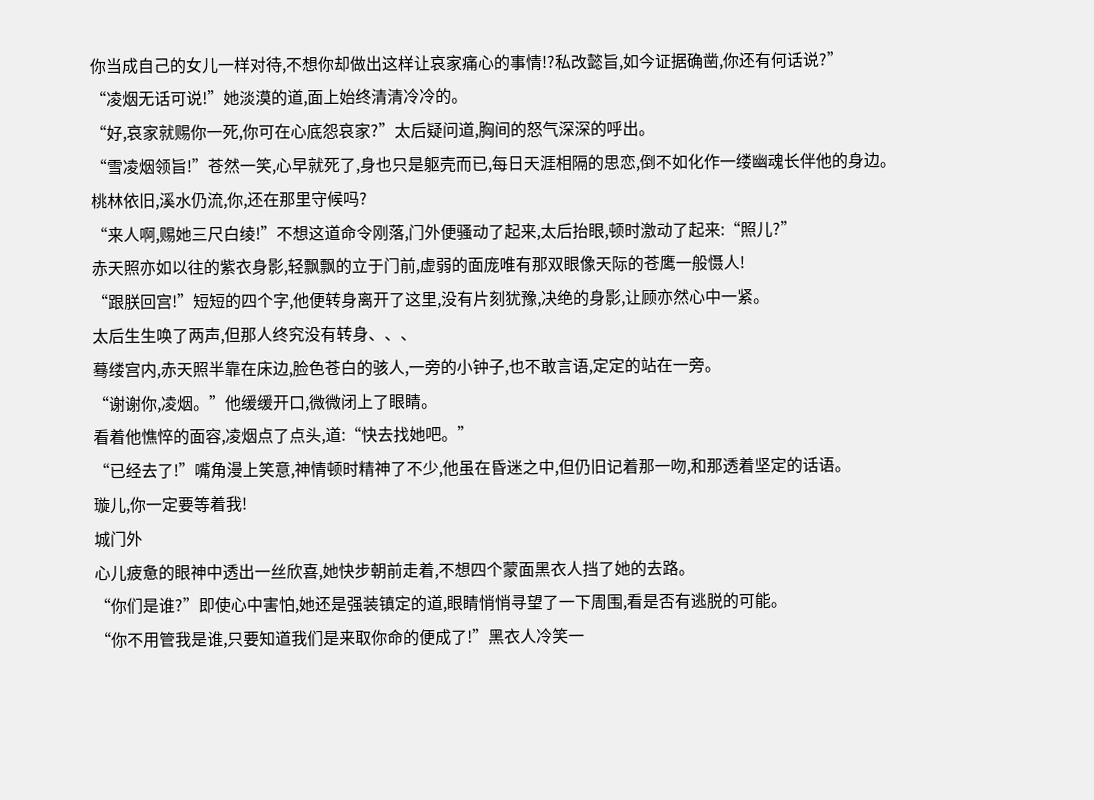你当成自己的女儿一样对待,不想你却做出这样让哀家痛心的事情!?私改懿旨,如今证据确凿,你还有何话说?”
“凌烟无话可说!”她淡漠的道,面上始终清清冷冷的。
“好,哀家就赐你一死,你可在心底怨哀家?”太后疑问道,胸间的怒气深深的呼出。
“雪凌烟领旨!”苍然一笑,心早就死了,身也只是躯壳而已,每日天涯相隔的思恋,倒不如化作一缕幽魂长伴他的身边。
桃林依旧,溪水仍流,你,还在那里守候吗?
“来人啊,赐她三尺白绫!”不想这道命令刚落,门外便骚动了起来,太后抬眼,顿时激动了起来:“照儿?”
赤天照亦如以往的紫衣身影,轻飘飘的立于门前,虚弱的面庞唯有那双眼像天际的苍鹰一般慑人!
“跟朕回宫!”短短的四个字,他便转身离开了这里,没有片刻犹豫,决绝的身影,让顾亦然心中一紧。
太后生生唤了两声,但那人终究没有转身、、、
蓦缕宫内,赤天照半靠在床边,脸色苍白的骇人,一旁的小钟子,也不敢言语,定定的站在一旁。
“谢谢你,凌烟。”他缓缓开口,微微闭上了眼睛。
看着他憔悴的面容,凌烟点了点头,道:“快去找她吧。”
“已经去了!”嘴角漫上笑意,神情顿时精神了不少,他虽在昏迷之中,但仍旧记着那一吻,和那透着坚定的话语。
璇儿,你一定要等着我!
城门外
心儿疲惫的眼神中透出一丝欣喜,她快步朝前走着,不想四个蒙面黑衣人挡了她的去路。
“你们是谁?”即使心中害怕,她还是强装镇定的道,眼睛悄悄寻望了一下周围,看是否有逃脱的可能。
“你不用管我是谁,只要知道我们是来取你命的便成了!”黑衣人冷笑一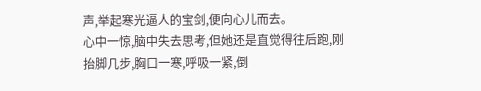声,举起寒光逼人的宝剑,便向心儿而去。
心中一惊,脑中失去思考,但她还是直觉得往后跑,刚抬脚几步,胸口一寒,呼吸一紧,倒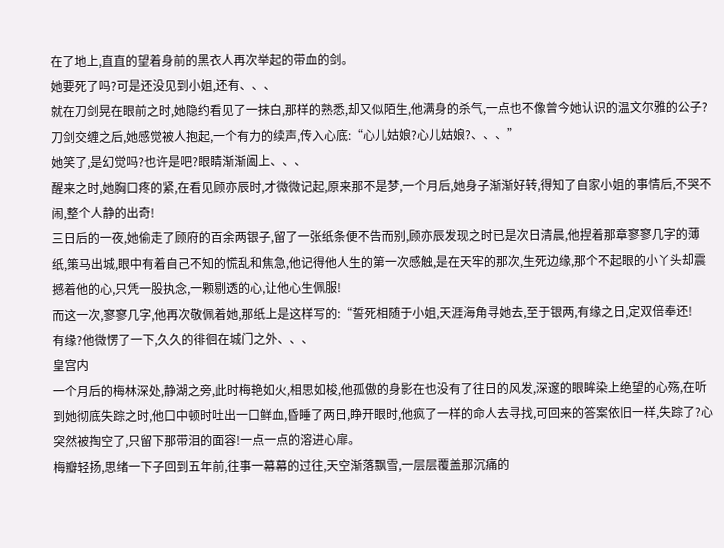在了地上,直直的望着身前的黑衣人再次举起的带血的剑。
她要死了吗?可是还没见到小姐,还有、、、
就在刀剑晃在眼前之时,她隐约看见了一抹白,那样的熟悉,却又似陌生,他满身的杀气,一点也不像曾今她认识的温文尔雅的公子?
刀剑交缠之后,她感觉被人抱起,一个有力的续声,传入心底:“心儿姑娘?心儿姑娘?、、、”
她笑了,是幻觉吗?也许是吧?眼睛渐渐阖上、、、
醒来之时,她胸口疼的紧,在看见顾亦辰时,才微微记起,原来那不是梦,一个月后,她身子渐渐好转,得知了自家小姐的事情后,不哭不闹,整个人静的出奇!
三日后的一夜,她偷走了顾府的百余两银子,留了一张纸条便不告而别,顾亦辰发现之时已是次日清晨,他捏着那章寥寥几字的薄纸,策马出城,眼中有着自己不知的慌乱和焦急,他记得他人生的第一次感触,是在天牢的那次,生死边缘,那个不起眼的小丫头却震撼着他的心,只凭一股执念,一颗剔透的心,让他心生佩服!
而这一次,寥寥几字,他再次敬佩着她,那纸上是这样写的:“誓死相随于小姐,天涯海角寻她去,至于银两,有缘之日,定双倍奉还!
有缘?他微愣了一下,久久的徘徊在城门之外、、、
皇宫内
一个月后的梅林深处,静湖之旁,此时梅艳如火,相思如梭,他孤傲的身影在也没有了往日的风发,深邃的眼眸染上绝望的心殇,在听到她彻底失踪之时,他口中顿时吐出一口鲜血,昏睡了两日,睁开眼时,他疯了一样的命人去寻找,可回来的答案依旧一样,失踪了?心突然被掏空了,只留下那带泪的面容!一点一点的溶进心扉。
梅瓣轻扬,思绪一下子回到五年前,往事一幕幕的过往,天空渐落飘雪,一层层覆盖那沉痛的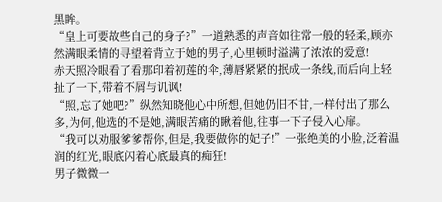黑眸。
“皇上可要故些自己的身子?”一道熟悉的声音如往常一般的轻柔,顾亦然满眼柔情的寻望着背立于她的男子,心里顿时溢满了浓浓的爱意!
赤天照冷眼看了看那印着初莲的伞,薄唇紧紧的抿成一条线,而后向上轻扯了一下,带着不屑与讥讽!
“照,忘了她吧?”纵然知晓他心中所想,但她仍旧不甘,一样付出了那么多,为何,他选的不是她,满眼苦痛的瞅着他,往事一下子侵入心扉。
“我可以劝服爹爹帮你,但是,我要做你的妃子!”一张绝美的小脸,泛着温润的红光,眼底闪着心底最真的痴狂!
男子微微一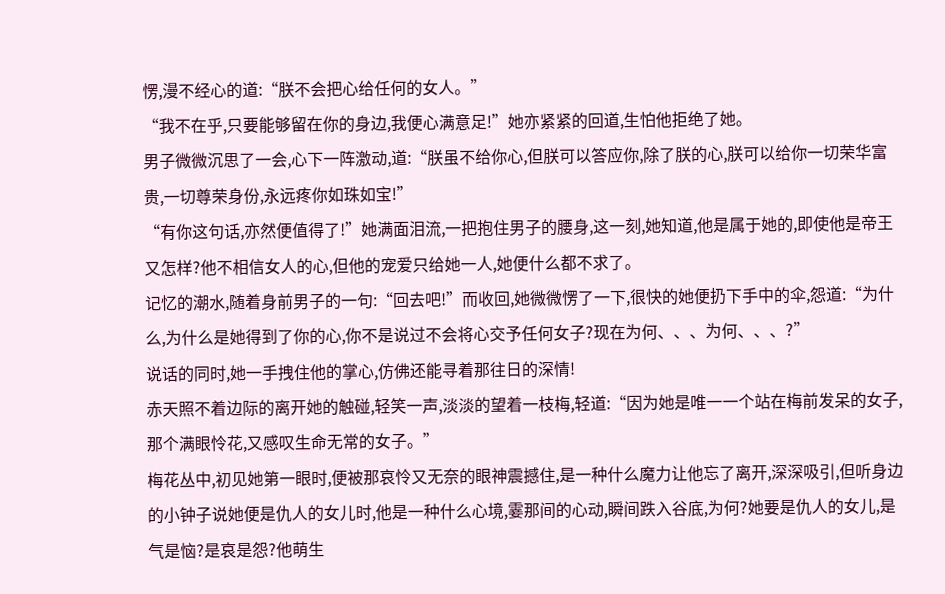愣,漫不经心的道:“朕不会把心给任何的女人。”
“我不在乎,只要能够留在你的身边,我便心满意足!”她亦紧紧的回道,生怕他拒绝了她。
男子微微沉思了一会,心下一阵激动,道:“朕虽不给你心,但朕可以答应你,除了朕的心,朕可以给你一切荣华富贵,一切尊荣身份,永远疼你如珠如宝!”
“有你这句话,亦然便值得了!”她满面泪流,一把抱住男子的腰身,这一刻,她知道,他是属于她的,即使他是帝王又怎样?他不相信女人的心,但他的宠爱只给她一人,她便什么都不求了。
记忆的潮水,随着身前男子的一句:“回去吧!”而收回,她微微愣了一下,很快的她便扔下手中的伞,怨道:“为什么,为什么是她得到了你的心,你不是说过不会将心交予任何女子?现在为何、、、为何、、、?”
说话的同时,她一手拽住他的掌心,仿佛还能寻着那往日的深情!
赤天照不着边际的离开她的触碰,轻笑一声,淡淡的望着一枝梅,轻道:“因为她是唯一一个站在梅前发呆的女子,那个满眼怜花,又感叹生命无常的女子。”
梅花丛中,初见她第一眼时,便被那哀怜又无奈的眼神震撼住,是一种什么魔力让他忘了离开,深深吸引,但听身边的小钟子说她便是仇人的女儿时,他是一种什么心境,霎那间的心动,瞬间跌入谷底,为何?她要是仇人的女儿,是气是恼?是哀是怨?他萌生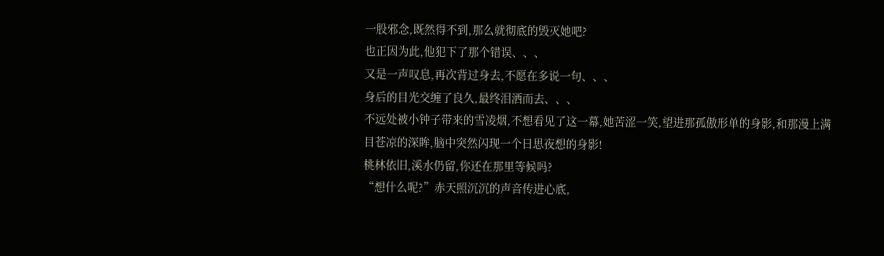一股邪念,既然得不到,那么就彻底的毁灭她吧?
也正因为此,他犯下了那个错误、、、
又是一声叹息,再次背过身去,不愿在多说一句、、、
身后的目光交缠了良久,最终泪洒而去、、、
不远处被小钟子带来的雪凌烟,不想看见了这一幕,她苦涩一笑,望进那孤傲形单的身影,和那漫上满目苍凉的深眸,脑中突然闪现一个日思夜想的身影!
桃林依旧,溪水仍留,你还在那里等候吗?
“想什么呢?”赤天照沉沉的声音传进心底,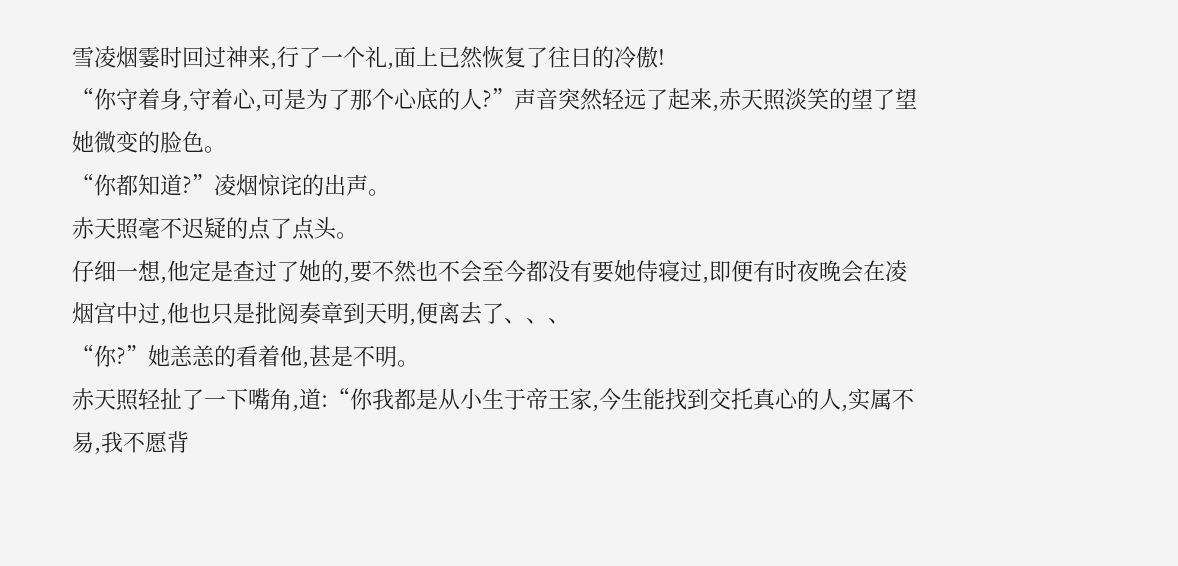雪凌烟霎时回过神来,行了一个礼,面上已然恢复了往日的冷傲!
“你守着身,守着心,可是为了那个心底的人?”声音突然轻远了起来,赤天照淡笑的望了望她微变的脸色。
“你都知道?”凌烟惊诧的出声。
赤天照毫不迟疑的点了点头。
仔细一想,他定是查过了她的,要不然也不会至今都没有要她侍寝过,即便有时夜晚会在凌烟宫中过,他也只是批阅奏章到天明,便离去了、、、
“你?”她恙恙的看着他,甚是不明。
赤天照轻扯了一下嘴角,道:“你我都是从小生于帝王家,今生能找到交托真心的人,实属不易,我不愿背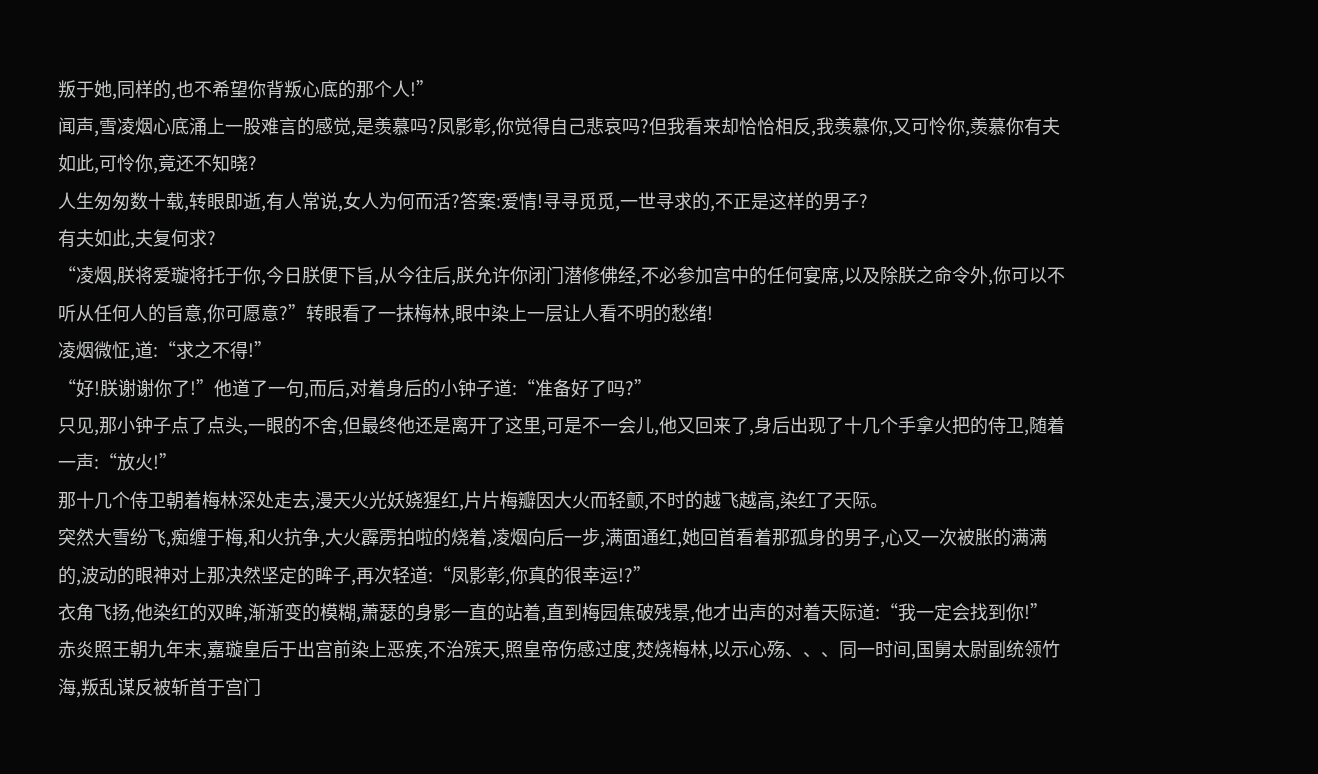叛于她,同样的,也不希望你背叛心底的那个人!”
闻声,雪凌烟心底涌上一股难言的感觉,是羡慕吗?凤影彰,你觉得自己悲哀吗?但我看来却恰恰相反,我羡慕你,又可怜你,羡慕你有夫如此,可怜你,竟还不知晓?
人生匆匆数十载,转眼即逝,有人常说,女人为何而活?答案:爱情!寻寻觅觅,一世寻求的,不正是这样的男子?
有夫如此,夫复何求?
“凌烟,朕将爱璇将托于你,今日朕便下旨,从今往后,朕允许你闭门潜修佛经,不必参加宫中的任何宴席,以及除朕之命令外,你可以不听从任何人的旨意,你可愿意?”转眼看了一抹梅林,眼中染上一层让人看不明的愁绪!
凌烟微怔,道:“求之不得!”
“好!朕谢谢你了!”他道了一句,而后,对着身后的小钟子道:“准备好了吗?”
只见,那小钟子点了点头,一眼的不舍,但最终他还是离开了这里,可是不一会儿,他又回来了,身后出现了十几个手拿火把的侍卫,随着一声:“放火!”
那十几个侍卫朝着梅林深处走去,漫天火光妖娆猩红,片片梅瓣因大火而轻颤,不时的越飞越高,染红了天际。
突然大雪纷飞,痴缠于梅,和火抗争,大火霹雳拍啦的烧着,凌烟向后一步,满面通红,她回首看着那孤身的男子,心又一次被胀的满满的,波动的眼神对上那决然坚定的眸子,再次轻道:“凤影彰,你真的很幸运!?”
衣角飞扬,他染红的双眸,渐渐变的模糊,萧瑟的身影一直的站着,直到梅园焦破残景,他才出声的对着天际道:“我一定会找到你!”
赤炎照王朝九年末,嘉璇皇后于出宫前染上恶疾,不治殡天,照皇帝伤感过度,焚烧梅林,以示心殇、、、同一时间,国舅太尉副统领竹海,叛乱谋反被斩首于宫门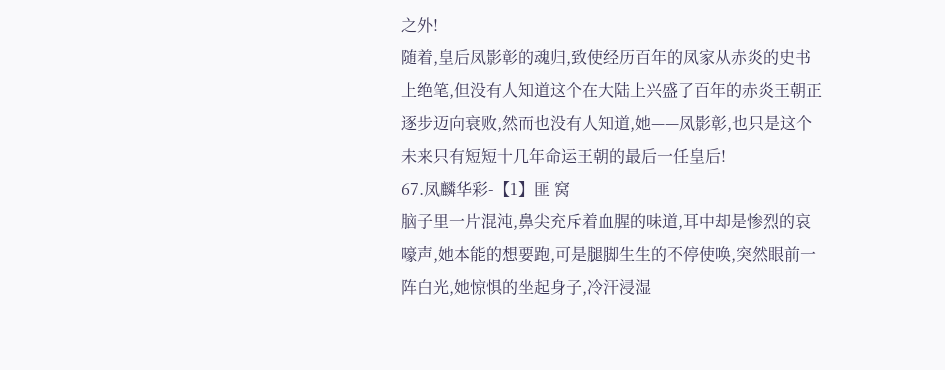之外!
随着,皇后凤影彰的魂归,致使经历百年的凤家从赤炎的史书上绝笔,但没有人知道这个在大陆上兴盛了百年的赤炎王朝正逐步迈向衰败,然而也没有人知道,她——凤影彰,也只是这个未来只有短短十几年命运王朝的最后一任皇后!
67.凤麟华彩-【1】匪 窝
脑子里一片混沌,鼻尖充斥着血腥的味道,耳中却是惨烈的哀嚎声,她本能的想要跑,可是腿脚生生的不停使唤,突然眼前一阵白光,她惊惧的坐起身子,冷汗浸湿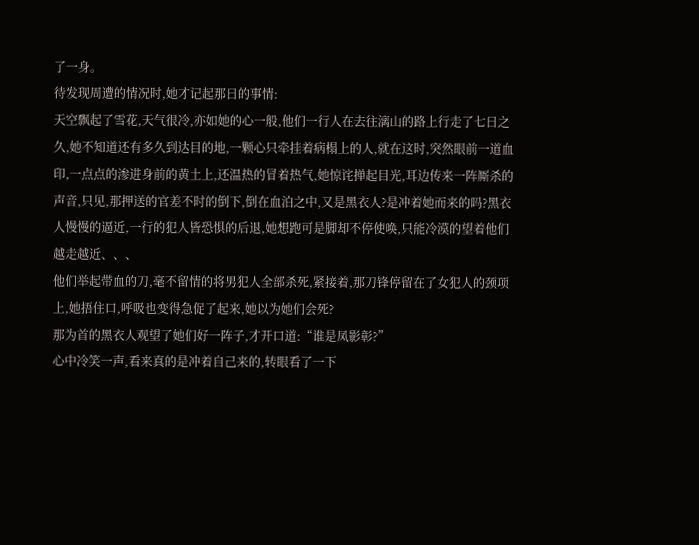了一身。
待发现周遭的情况时,她才记起那日的事情:
天空飘起了雪花,天气很冷,亦如她的心一般,他们一行人在去往漓山的路上行走了七日之久,她不知道还有多久到达目的地,一颗心只牵挂着病榻上的人,就在这时,突然眼前一道血印,一点点的渗进身前的黄土上,还温热的冒着热气,她惊诧掸起目光,耳边传来一阵厮杀的声音,只见,那押送的官差不时的倒下,倒在血泊之中,又是黑衣人?是冲着她而来的吗?黑衣人慢慢的逼近,一行的犯人皆恐惧的后退,她想跑可是脚却不停使唤,只能冷漠的望着他们越走越近、、、
他们举起带血的刀,毫不留情的将男犯人全部杀死,紧接着,那刀锋停留在了女犯人的颈项上,她捂住口,呼吸也变得急促了起来,她以为她们会死?
那为首的黑衣人观望了她们好一阵子,才开口道:“谁是凤影彰?”
心中冷笑一声,看来真的是冲着自己来的,转眼看了一下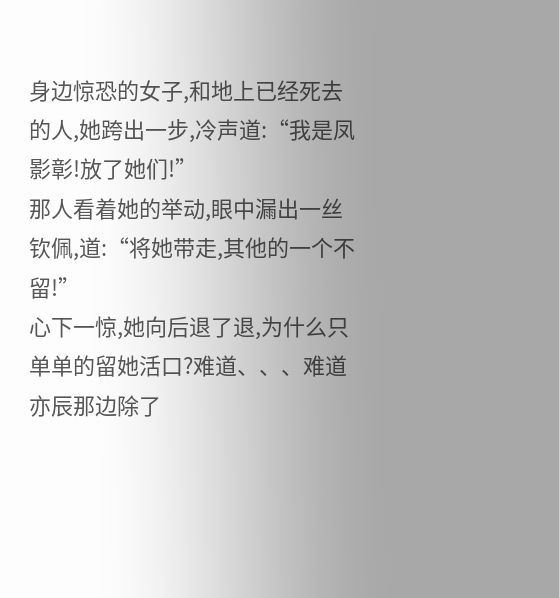身边惊恐的女子,和地上已经死去的人,她跨出一步,冷声道:“我是凤影彰!放了她们!”
那人看着她的举动,眼中漏出一丝钦佩,道:“将她带走,其他的一个不留!”
心下一惊,她向后退了退,为什么只单单的留她活口?难道、、、难道亦辰那边除了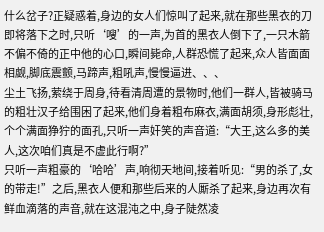什么岔子?正疑惑着,身边的女人们惊叫了起来,就在那些黑衣的刀即将落下之时,只听‘嗖’的一声,为首的黑衣人倒下了,一只木箭不偏不倚的正中他的心口,瞬间毙命,人群恐慌了起来,众人皆面面相觑,脚底震颤,马蹄声,粗吼声,慢慢逼进、、、
尘土飞扬,萦绕于周身,待看清周遭的景物时,他们一群人,皆被骑马的粗壮汉子给围困了起来,他们身着粗布麻衣,满面胡须,身形彪壮,个个满面狰狞的面孔,只听一声奸笑的声音道:“大王,这么多的美人,这次咱们真是不虚此行啊?”
只听一声粗豪的‘哈哈’声,响彻天地间,接着听见:“男的杀了,女的带走!”之后,黑衣人便和那些后来的人厮杀了起来,身边再次有鲜血滴落的声音,就在这混沌之中,身子陡然凌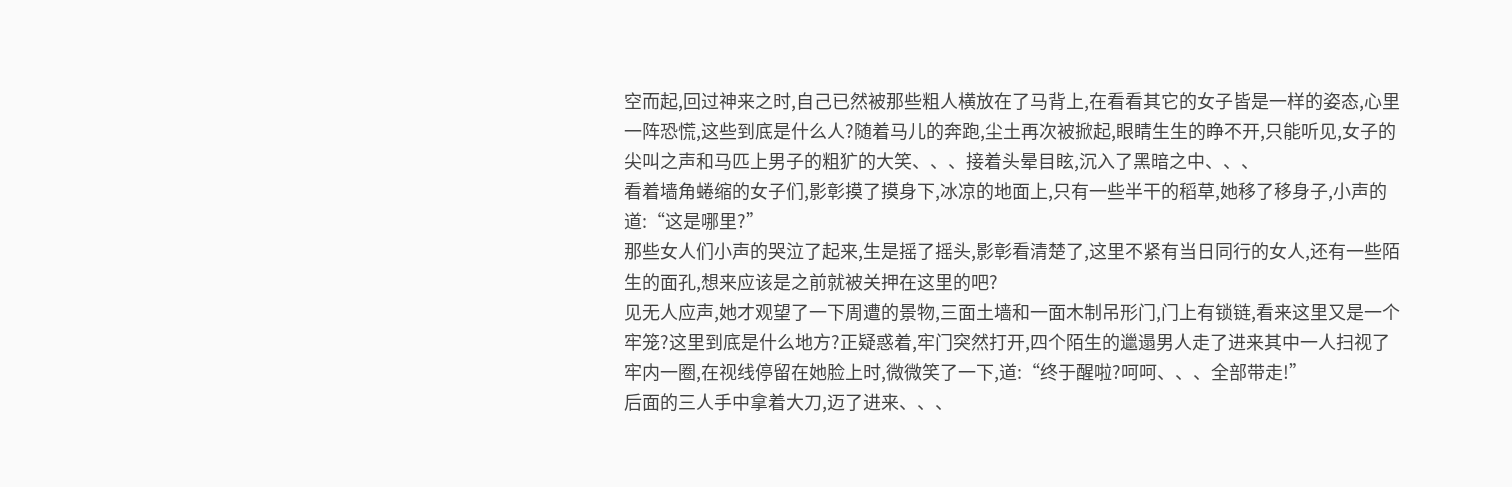空而起,回过神来之时,自己已然被那些粗人横放在了马背上,在看看其它的女子皆是一样的姿态,心里一阵恐慌,这些到底是什么人?随着马儿的奔跑,尘土再次被掀起,眼睛生生的睁不开,只能听见,女子的尖叫之声和马匹上男子的粗犷的大笑、、、接着头晕目眩,沉入了黑暗之中、、、
看着墙角蜷缩的女子们,影彰摸了摸身下,冰凉的地面上,只有一些半干的稻草,她移了移身子,小声的道:“这是哪里?”
那些女人们小声的哭泣了起来,生是摇了摇头,影彰看清楚了,这里不紧有当日同行的女人,还有一些陌生的面孔,想来应该是之前就被关押在这里的吧?
见无人应声,她才观望了一下周遭的景物,三面土墙和一面木制吊形门,门上有锁链,看来这里又是一个牢笼?这里到底是什么地方?正疑惑着,牢门突然打开,四个陌生的邋遢男人走了进来其中一人扫视了牢内一圈,在视线停留在她脸上时,微微笑了一下,道:“终于醒啦?呵呵、、、全部带走!”
后面的三人手中拿着大刀,迈了进来、、、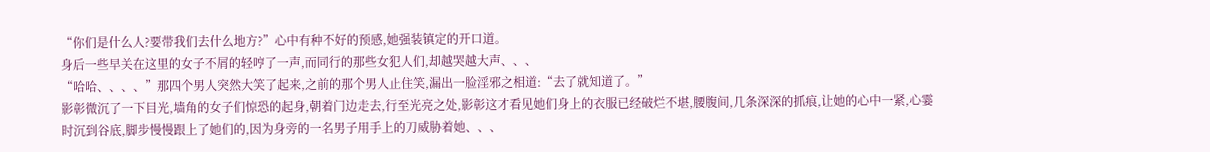“你们是什么人?要带我们去什么地方?”心中有种不好的预感,她强装镇定的开口道。
身后一些早关在这里的女子不屑的轻哼了一声,而同行的那些女犯人们,却越哭越大声、、、
“哈哈、、、、”那四个男人突然大笑了起来,之前的那个男人止住笑,漏出一脸淫邪之相道:“去了就知道了。”
影彰微沉了一下目光,墙角的女子们惊恐的起身,朝着门边走去,行至光亮之处,影彰这才看见她们身上的衣服已经破烂不堪,腰腹间,几条深深的抓痕,让她的心中一紧,心霎时沉到谷底,脚步慢慢跟上了她们的,因为身旁的一名男子用手上的刀威胁着她、、、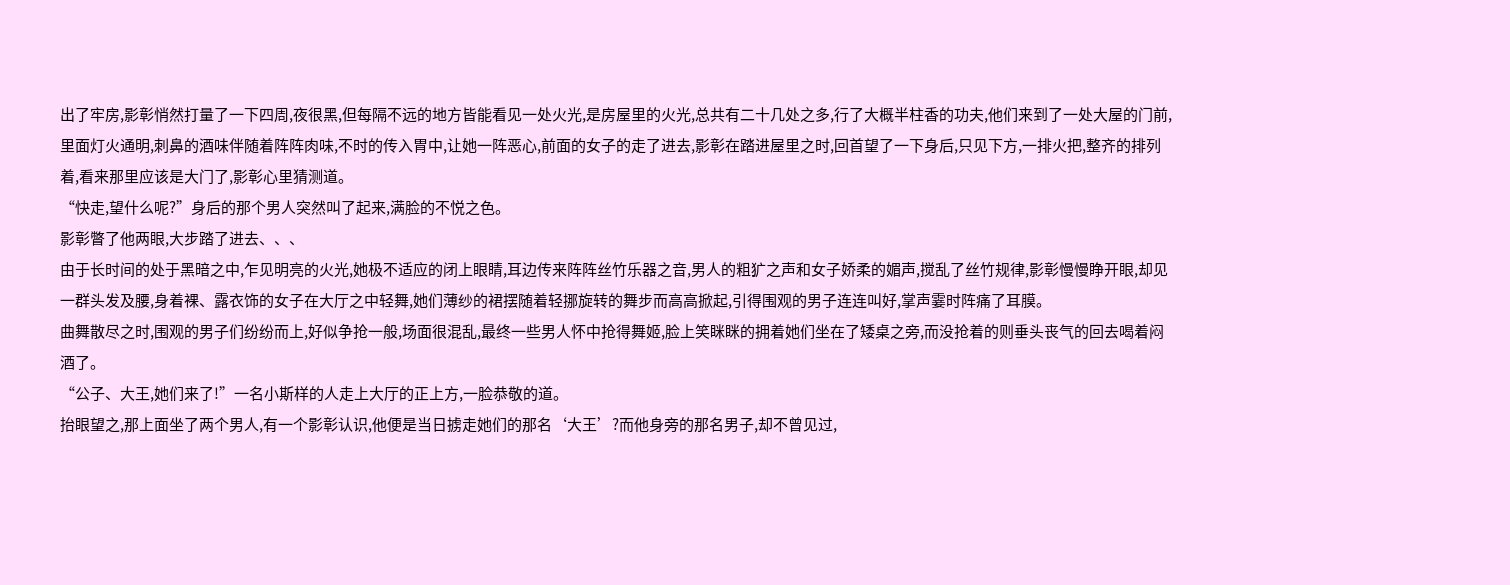出了牢房,影彰悄然打量了一下四周,夜很黑,但每隔不远的地方皆能看见一处火光,是房屋里的火光,总共有二十几处之多,行了大概半柱香的功夫,他们来到了一处大屋的门前,里面灯火通明,刺鼻的酒味伴随着阵阵肉味,不时的传入胃中,让她一阵恶心,前面的女子的走了进去,影彰在踏进屋里之时,回首望了一下身后,只见下方,一排火把,整齐的排列着,看来那里应该是大门了,影彰心里猜测道。
“快走,望什么呢?”身后的那个男人突然叫了起来,满脸的不悦之色。
影彰瞥了他两眼,大步踏了进去、、、
由于长时间的处于黑暗之中,乍见明亮的火光,她极不适应的闭上眼睛,耳边传来阵阵丝竹乐器之音,男人的粗犷之声和女子娇柔的媚声,搅乱了丝竹规律,影彰慢慢睁开眼,却见一群头发及腰,身着裸、露衣饰的女子在大厅之中轻舞,她们薄纱的裙摆随着轻挪旋转的舞步而高高掀起,引得围观的男子连连叫好,掌声霎时阵痛了耳膜。
曲舞散尽之时,围观的男子们纷纷而上,好似争抢一般,场面很混乱,最终一些男人怀中抢得舞姬,脸上笑眯眯的拥着她们坐在了矮桌之旁,而没抢着的则垂头丧气的回去喝着闷酒了。
“公子、大王,她们来了!”一名小斯样的人走上大厅的正上方,一脸恭敬的道。
抬眼望之,那上面坐了两个男人,有一个影彰认识,他便是当日掳走她们的那名‘大王’?而他身旁的那名男子,却不曾见过,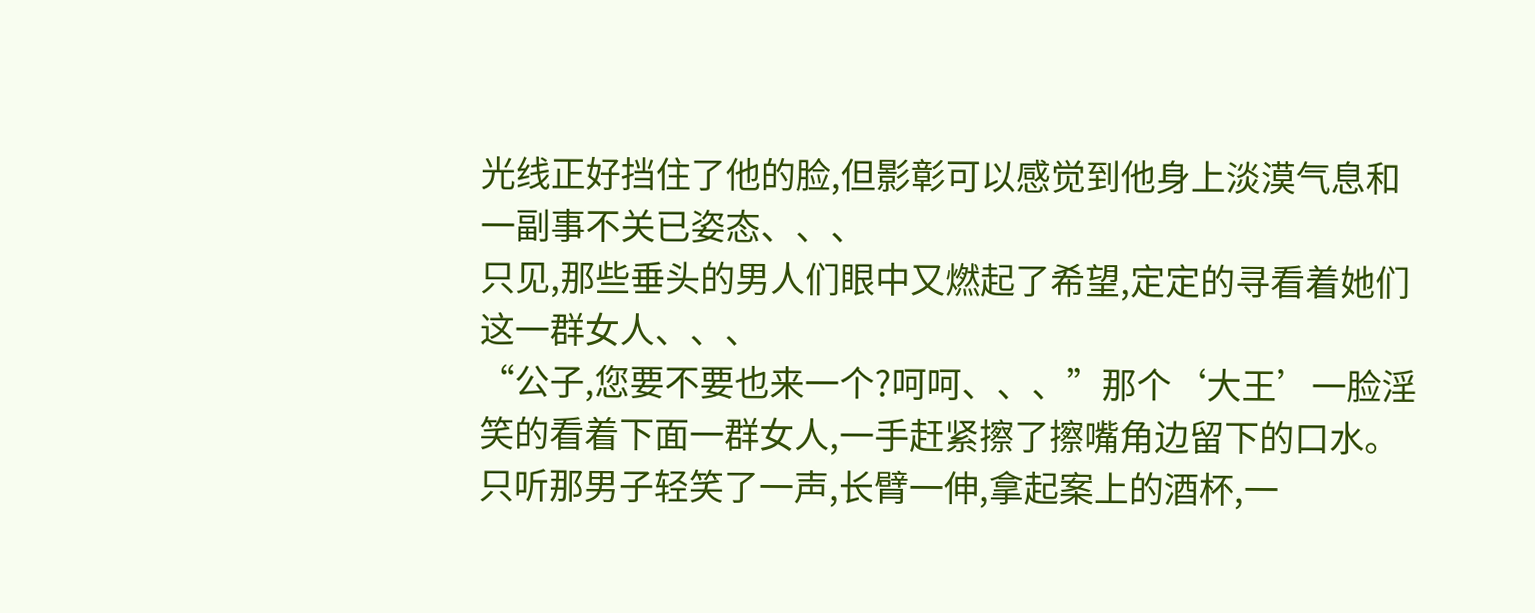光线正好挡住了他的脸,但影彰可以感觉到他身上淡漠气息和一副事不关已姿态、、、
只见,那些垂头的男人们眼中又燃起了希望,定定的寻看着她们这一群女人、、、
“公子,您要不要也来一个?呵呵、、、”那个‘大王’一脸淫笑的看着下面一群女人,一手赶紧擦了擦嘴角边留下的口水。
只听那男子轻笑了一声,长臂一伸,拿起案上的酒杯,一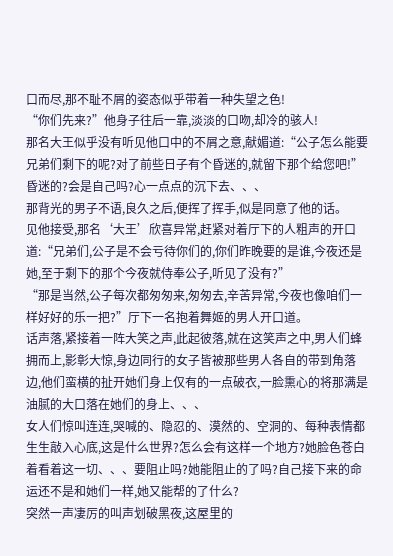口而尽,那不耻不屑的姿态似乎带着一种失望之色!
“你们先来?”他身子往后一靠,淡淡的口吻,却冷的骇人!
那名大王似乎没有听见他口中的不屑之意,献媚道:“公子怎么能要兄弟们剩下的呢?对了前些日子有个昏迷的,就留下那个给您吧!”
昏迷的?会是自己吗?心一点点的沉下去、、、
那背光的男子不语,良久之后,便挥了挥手,似是同意了他的话。
见他接受,那名‘大王’欣喜异常,赶紧对着厅下的人粗声的开口道:“兄弟们,公子是不会亏待你们的,你们昨晚要的是谁,今夜还是她,至于剩下的那个今夜就侍奉公子,听见了没有?”
“那是当然,公子每次都匆匆来,匆匆去,辛苦异常,今夜也像咱们一样好好的乐一把?”厅下一名抱着舞姬的男人开口道。
话声落,紧接着一阵大笑之声,此起彼落,就在这笑声之中,男人们蜂拥而上,影彰大惊,身边同行的女子皆被那些男人各自的带到角落边,他们蛮横的扯开她们身上仅有的一点破衣,一脸熏心的将那满是油腻的大口落在她们的身上、、、
女人们惊叫连连,哭喊的、隐忍的、漠然的、空洞的、每种表情都生生敲入心底,这是什么世界?怎么会有这样一个地方?她脸色苍白着看着这一切、、、要阻止吗?她能阻止的了吗?自己接下来的命运还不是和她们一样,她又能帮的了什么?
突然一声凄厉的叫声划破黑夜,这屋里的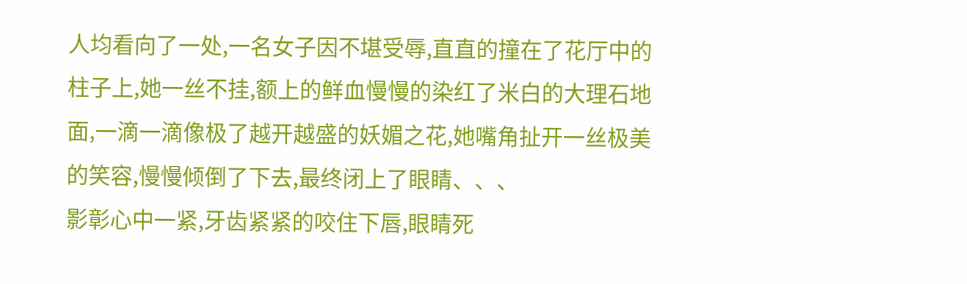人均看向了一处,一名女子因不堪受辱,直直的撞在了花厅中的柱子上,她一丝不挂,额上的鲜血慢慢的染红了米白的大理石地面,一滴一滴像极了越开越盛的妖媚之花,她嘴角扯开一丝极美的笑容,慢慢倾倒了下去,最终闭上了眼睛、、、
影彰心中一紧,牙齿紧紧的咬住下唇,眼睛死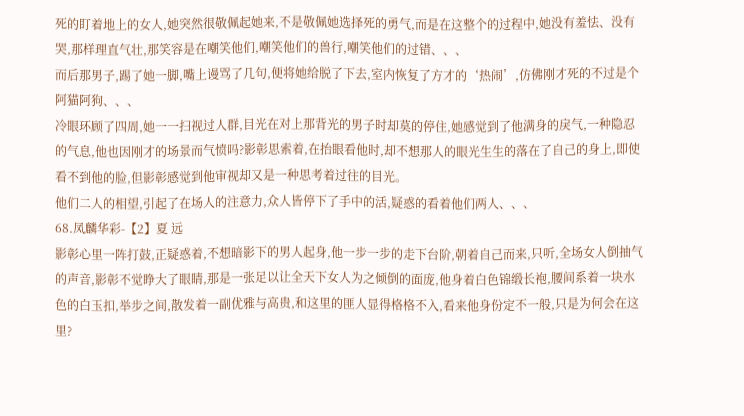死的盯着地上的女人,她突然很敬佩起她来,不是敬佩她选择死的勇气,而是在这整个的过程中,她没有羞怯、没有哭,那样理直气壮,那笑容是在嘲笑他们,嘲笑他们的兽行,嘲笑他们的过错、、、
而后那男子,踢了她一脚,嘴上谩骂了几句,便将她给脱了下去,室内恢复了方才的‘热闹’,仿佛刚才死的不过是个阿猫阿狗、、、
冷眼环顾了四周,她一一扫视过人群,目光在对上那背光的男子时却莫的停住,她感觉到了他满身的戾气,一种隐忍的气息,他也因刚才的场景而气愤吗?影彰思索着,在抬眼看他时,却不想那人的眼光生生的落在了自己的身上,即使看不到他的脸,但影彰感觉到他审视却又是一种思考着过往的目光。
他们二人的相望,引起了在场人的注意力,众人皆停下了手中的活,疑惑的看着他们两人、、、
68.凤麟华彩-【2】夏 远
影彰心里一阵打鼓,正疑惑着,不想暗影下的男人起身,他一步一步的走下台阶,朝着自己而来,只听,全场女人倒抽气的声音,影彰不觉睁大了眼睛,那是一张足以让全天下女人为之倾倒的面庞,他身着白色锦缎长袍,腰间系着一块水色的白玉扣,举步之间,散发着一副优雅与高贵,和这里的匪人显得格格不入,看来他身份定不一般,只是为何会在这里?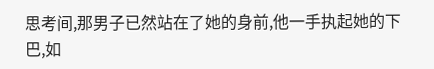思考间,那男子已然站在了她的身前,他一手执起她的下巴,如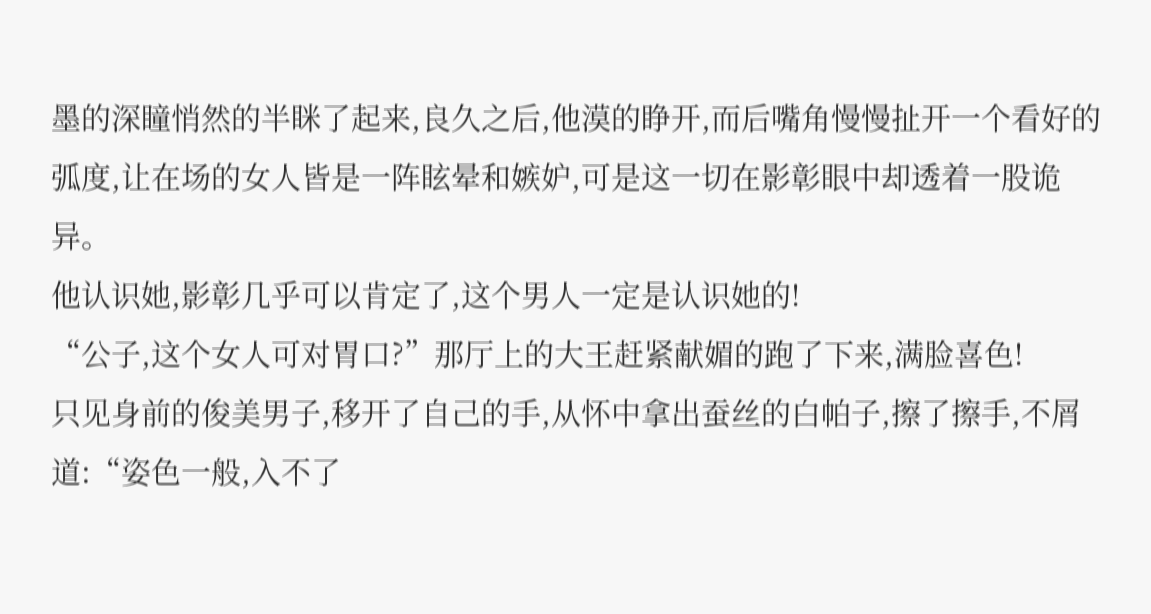墨的深瞳悄然的半眯了起来,良久之后,他漠的睁开,而后嘴角慢慢扯开一个看好的弧度,让在场的女人皆是一阵眩晕和嫉妒,可是这一切在影彰眼中却透着一股诡异。
他认识她,影彰几乎可以肯定了,这个男人一定是认识她的!
“公子,这个女人可对胃口?”那厅上的大王赶紧献媚的跑了下来,满脸喜色!
只见身前的俊美男子,移开了自己的手,从怀中拿出蚕丝的白帕子,擦了擦手,不屑道:“姿色一般,入不了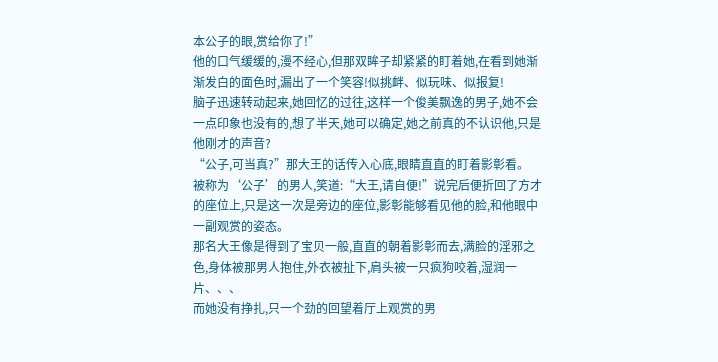本公子的眼,赏给你了!”
他的口气缓缓的,漫不经心,但那双眸子却紧紧的盯着她,在看到她渐渐发白的面色时,漏出了一个笑容!似挑衅、似玩味、似报复!
脑子迅速转动起来,她回忆的过往,这样一个俊美飘逸的男子,她不会一点印象也没有的,想了半天,她可以确定,她之前真的不认识他,只是他刚才的声音?
“公子,可当真?”那大王的话传入心底,眼睛直直的盯着影彰看。
被称为‘公子’的男人,笑道:“大王,请自便!”说完后便折回了方才的座位上,只是这一次是旁边的座位,影彰能够看见他的脸,和他眼中一副观赏的姿态。
那名大王像是得到了宝贝一般,直直的朝着影彰而去,满脸的淫邪之色,身体被那男人抱住,外衣被扯下,肩头被一只疯狗咬着,湿润一片、、、
而她没有挣扎,只一个劲的回望着厅上观赏的男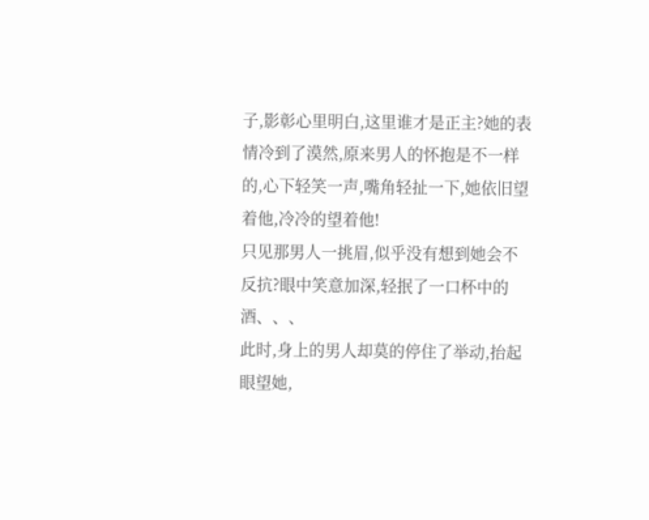子,影彰心里明白,这里谁才是正主?她的表情冷到了漠然,原来男人的怀抱是不一样的,心下轻笑一声,嘴角轻扯一下,她依旧望着他,冷冷的望着他!
只见那男人一挑眉,似乎没有想到她会不反抗?眼中笑意加深,轻抿了一口杯中的酒、、、
此时,身上的男人却莫的停住了举动,抬起眼望她,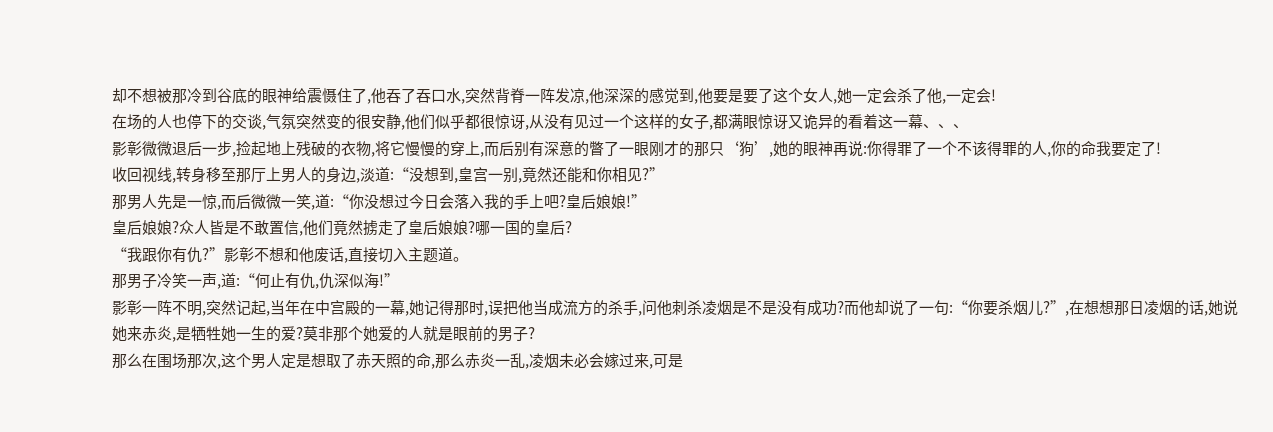却不想被那冷到谷底的眼神给震慑住了,他吞了吞口水,突然背脊一阵发凉,他深深的感觉到,他要是要了这个女人,她一定会杀了他,一定会!
在场的人也停下的交谈,气氛突然变的很安静,他们似乎都很惊讶,从没有见过一个这样的女子,都满眼惊讶又诡异的看着这一幕、、、
影彰微微退后一步,捡起地上残破的衣物,将它慢慢的穿上,而后别有深意的瞥了一眼刚才的那只‘狗’,她的眼神再说:你得罪了一个不该得罪的人,你的命我要定了!
收回视线,转身移至那厅上男人的身边,淡道:“没想到,皇宫一别,竟然还能和你相见?”
那男人先是一惊,而后微微一笑,道:“你没想过今日会落入我的手上吧?皇后娘娘!”
皇后娘娘?众人皆是不敢置信,他们竟然掳走了皇后娘娘?哪一国的皇后?
“我跟你有仇?”影彰不想和他废话,直接切入主题道。
那男子冷笑一声,道:“何止有仇,仇深似海!”
影彰一阵不明,突然记起,当年在中宫殿的一幕,她记得那时,误把他当成流方的杀手,问他刺杀凌烟是不是没有成功?而他却说了一句:“你要杀烟儿?”,在想想那日凌烟的话,她说她来赤炎,是牺牲她一生的爱?莫非那个她爱的人就是眼前的男子?
那么在围场那次,这个男人定是想取了赤天照的命,那么赤炎一乱,凌烟未必会嫁过来,可是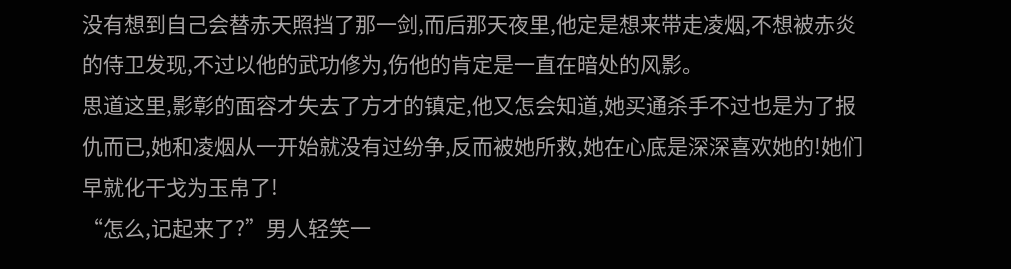没有想到自己会替赤天照挡了那一剑,而后那天夜里,他定是想来带走凌烟,不想被赤炎的侍卫发现,不过以他的武功修为,伤他的肯定是一直在暗处的风影。
思道这里,影彰的面容才失去了方才的镇定,他又怎会知道,她买通杀手不过也是为了报仇而已,她和凌烟从一开始就没有过纷争,反而被她所救,她在心底是深深喜欢她的!她们早就化干戈为玉帛了!
“怎么,记起来了?”男人轻笑一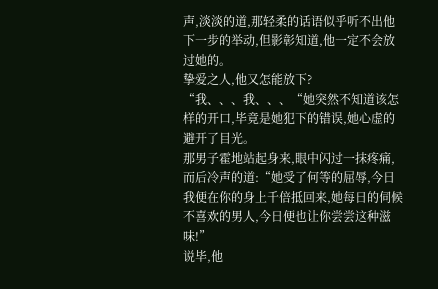声,淡淡的道,那轻柔的话语似乎听不出他下一步的举动,但影彰知道,他一定不会放过她的。
挚爱之人,他又怎能放下?
“我、、、我、、、“她突然不知道该怎样的开口,毕竟是她犯下的错误,她心虚的避开了目光。
那男子霍地站起身来,眼中闪过一抹疼痛,而后冷声的道:“她受了何等的屈辱,今日我便在你的身上千倍抵回来,她每日的伺候不喜欢的男人,今日便也让你尝尝这种滋味!”
说毕,他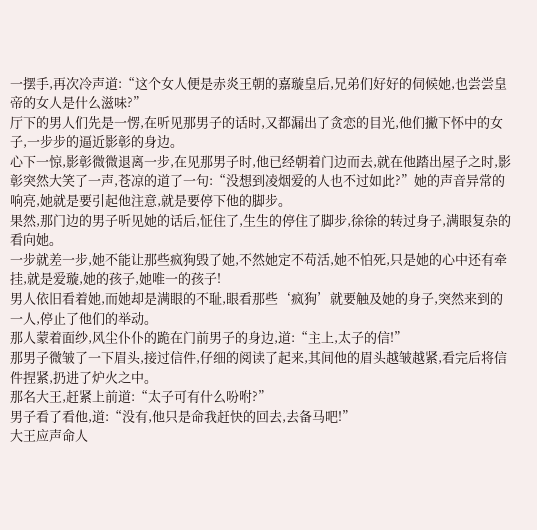一摆手,再次冷声道:“这个女人便是赤炎王朝的嘉璇皇后,兄弟们好好的伺候她,也尝尝皇帝的女人是什么滋味?”
厅下的男人们先是一愣,在听见那男子的话时,又都漏出了贪恋的目光,他们撇下怀中的女子,一步步的逼近影彰的身边。
心下一惊,影彰微微退离一步,在见那男子时,他已经朝着门边而去,就在他踏出屋子之时,影彰突然大笑了一声,苍凉的道了一句:“没想到凌烟爱的人也不过如此?”她的声音异常的响亮,她就是要引起他注意,就是要停下他的脚步。
果然,那门边的男子听见她的话后,怔住了,生生的停住了脚步,徐徐的转过身子,满眼复杂的看向她。
一步就差一步,她不能让那些疯狗毁了她,不然她定不苟活,她不怕死,只是她的心中还有牵挂,就是爱璇,她的孩子,她唯一的孩子!
男人依旧看着她,而她却是满眼的不耻,眼看那些‘疯狗’就要触及她的身子,突然来到的一人,停止了他们的举动。
那人蒙着面纱,风尘仆仆的跪在门前男子的身边,道:“主上,太子的信!”
那男子微皱了一下眉头,接过信件,仔细的阅读了起来,其间他的眉头越皱越紧,看完后将信件捏紧,扔进了炉火之中。
那名大王,赶紧上前道:“太子可有什么吩咐?”
男子看了看他,道:“没有,他只是命我赶快的回去,去备马吧!”
大王应声命人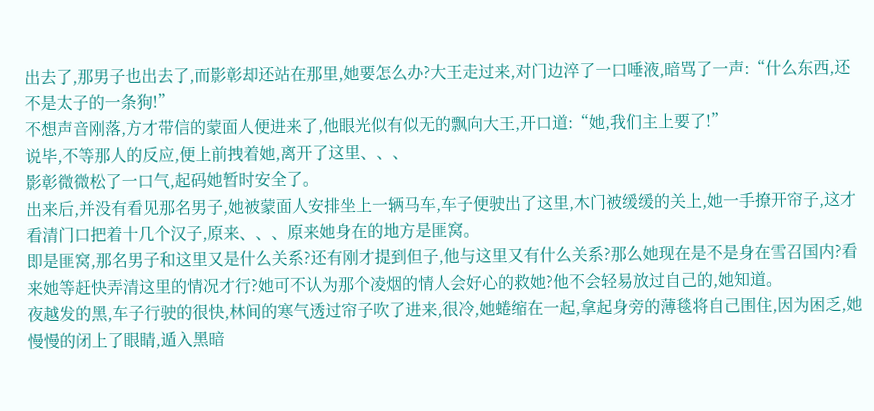出去了,那男子也出去了,而影彰却还站在那里,她要怎么办?大王走过来,对门边淬了一口唾液,暗骂了一声:“什么东西,还不是太子的一条狗!”
不想声音刚落,方才带信的蒙面人便进来了,他眼光似有似无的飘向大王,开口道:“她,我们主上要了!”
说毕,不等那人的反应,便上前拽着她,离开了这里、、、
影彰微微松了一口气,起码她暂时安全了。
出来后,并没有看见那名男子,她被蒙面人安排坐上一辆马车,车子便驶出了这里,木门被缓缓的关上,她一手撩开帘子,这才看清门口把着十几个汉子,原来、、、原来她身在的地方是匪窝。
即是匪窝,那名男子和这里又是什么关系?还有刚才提到但子,他与这里又有什么关系?那么她现在是不是身在雪召国内?看来她等赶快弄清这里的情况才行?她可不认为那个凌烟的情人会好心的救她?他不会轻易放过自己的,她知道。
夜越发的黑,车子行驶的很快,林间的寒气透过帘子吹了进来,很冷,她蜷缩在一起,拿起身旁的薄毯将自己围住,因为困乏,她慢慢的闭上了眼睛,遁入黑暗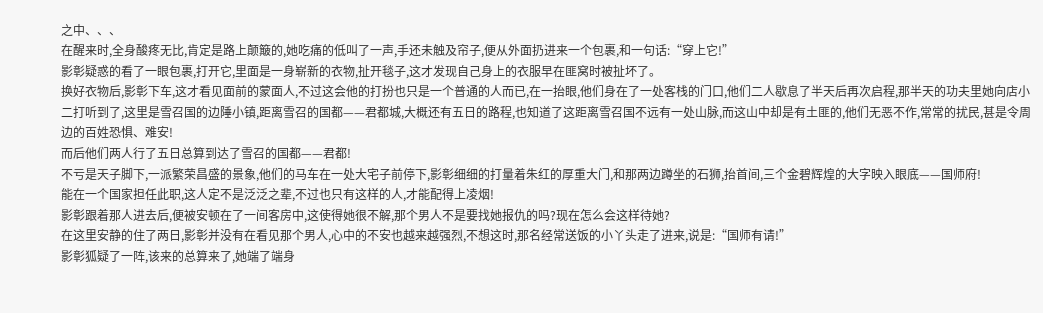之中、、、
在醒来时,全身酸疼无比,肯定是路上颠簸的,她吃痛的低叫了一声,手还未触及帘子,便从外面扔进来一个包裹,和一句话:“穿上它!”
影彰疑惑的看了一眼包裹,打开它,里面是一身崭新的衣物,扯开毯子,这才发现自己身上的衣服早在匪窝时被扯坏了。
换好衣物后,影彰下车,这才看见面前的蒙面人,不过这会他的打扮也只是一个普通的人而已,在一抬眼,他们身在了一处客栈的门口,他们二人歇息了半天后再次启程,那半天的功夫里她向店小二打听到了,这里是雪召国的边陲小镇,距离雪召的国都——君都城,大概还有五日的路程,也知道了这距离雪召国不远有一处山脉,而这山中却是有土匪的,他们无恶不作,常常的扰民,甚是令周边的百姓恐惧、难安!
而后他们两人行了五日总算到达了雪召的国都——君都!
不亏是天子脚下,一派繁荣昌盛的景象,他们的马车在一处大宅子前停下,影彰细细的打量着朱红的厚重大门,和那两边蹲坐的石狮,抬首间,三个金碧辉煌的大字映入眼底——国师府!
能在一个国家担任此职,这人定不是泛泛之辈,不过也只有这样的人,才能配得上凌烟!
影彰跟着那人进去后,便被安顿在了一间客房中,这使得她很不解,那个男人不是要找她报仇的吗?现在怎么会这样待她?
在这里安静的住了两日,影彰并没有在看见那个男人,心中的不安也越来越强烈,不想这时,那名经常送饭的小丫头走了进来,说是:“国师有请!”
影彰狐疑了一阵,该来的总算来了,她端了端身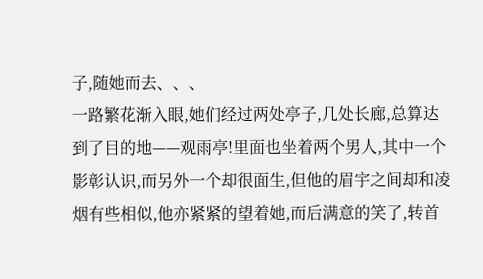子,随她而去、、、
一路繁花渐入眼,她们经过两处亭子,几处长廊,总算达到了目的地——观雨亭!里面也坐着两个男人,其中一个影彰认识,而另外一个却很面生,但他的眉宇之间却和凌烟有些相似,他亦紧紧的望着她,而后满意的笑了,转首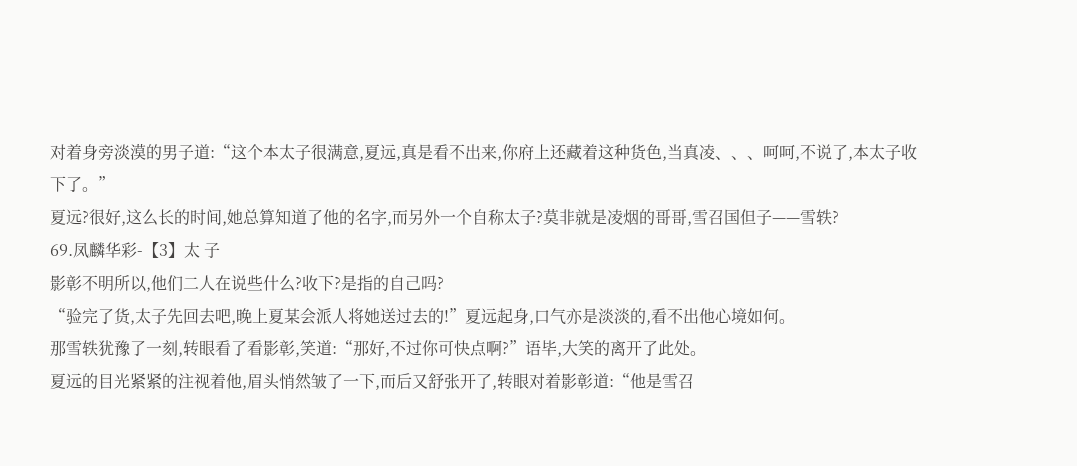对着身旁淡漠的男子道:“这个本太子很满意,夏远,真是看不出来,你府上还藏着这种货色,当真凌、、、呵呵,不说了,本太子收下了。”
夏远?很好,这么长的时间,她总算知道了他的名字,而另外一个自称太子?莫非就是凌烟的哥哥,雪召国但子——雪轶?
69.凤麟华彩-【3】太 子
影彰不明所以,他们二人在说些什么?收下?是指的自己吗?
“验完了货,太子先回去吧,晚上夏某会派人将她送过去的!”夏远起身,口气亦是淡淡的,看不出他心境如何。
那雪轶犹豫了一刻,转眼看了看影彰,笑道:“那好,不过你可快点啊?”语毕,大笑的离开了此处。
夏远的目光紧紧的注视着他,眉头悄然皱了一下,而后又舒张开了,转眼对着影彰道:“他是雪召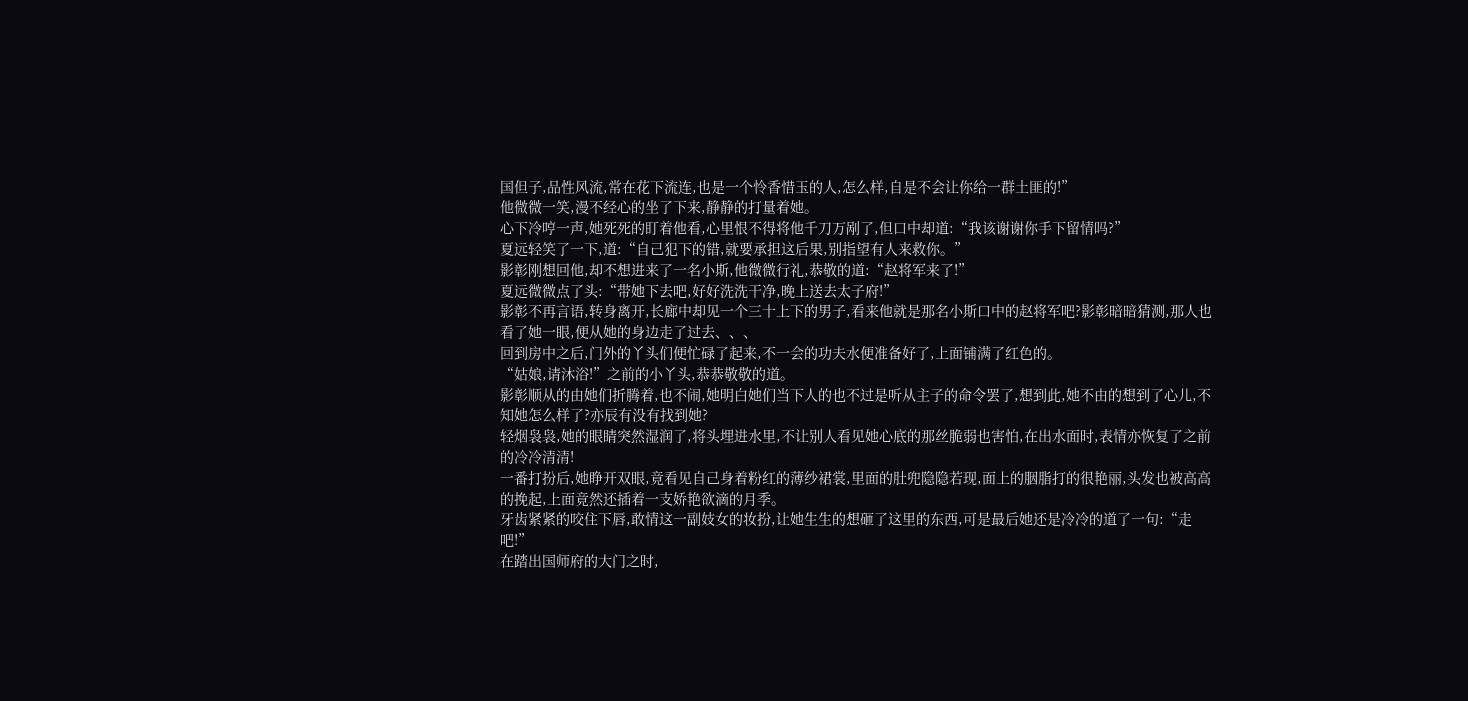国但子,品性风流,常在花下流连,也是一个怜香惜玉的人,怎么样,自是不会让你给一群土匪的!”
他微微一笑,漫不经心的坐了下来,静静的打量着她。
心下冷哼一声,她死死的盯着他看,心里恨不得将他千刀万剐了,但口中却道:“我该谢谢你手下留情吗?”
夏远轻笑了一下,道:“自己犯下的错,就要承担这后果,别指望有人来救你。”
影彰刚想回他,却不想进来了一名小斯,他微微行礼,恭敬的道:“赵将军来了!”
夏远微微点了头:“带她下去吧,好好洗洗干净,晚上送去太子府!”
影彰不再言语,转身离开,长廊中却见一个三十上下的男子,看来他就是那名小斯口中的赵将军吧?影彰暗暗猜测,那人也看了她一眼,便从她的身边走了过去、、、
回到房中之后,门外的丫头们便忙碌了起来,不一会的功夫水便准备好了,上面铺满了红色的。
“姑娘,请沐浴!”之前的小丫头,恭恭敬敬的道。
影彰顺从的由她们折腾着,也不闹,她明白她们当下人的也不过是听从主子的命令罢了,想到此,她不由的想到了心儿,不知她怎么样了?亦辰有没有找到她?
轻烟袅袅,她的眼睛突然湿润了,将头埋进水里,不让别人看见她心底的那丝脆弱也害怕,在出水面时,表情亦恢复了之前的冷冷清清!
一番打扮后,她睁开双眼,竟看见自己身着粉红的薄纱裙裳,里面的肚兜隐隐若现,面上的胭脂打的很艳丽,头发也被高高的挽起,上面竟然还插着一支娇艳欲滴的月季。
牙齿紧紧的咬住下唇,敢情这一副妓女的妆扮,让她生生的想砸了这里的东西,可是最后她还是冷冷的道了一句:“走吧!”
在踏出国师府的大门之时,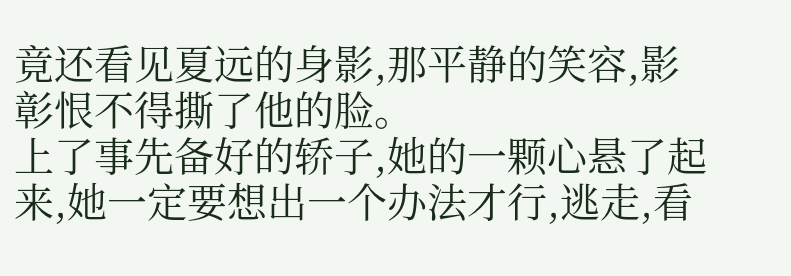竟还看见夏远的身影,那平静的笑容,影彰恨不得撕了他的脸。
上了事先备好的轿子,她的一颗心悬了起来,她一定要想出一个办法才行,逃走,看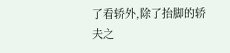了看轿外,除了抬脚的轿夫之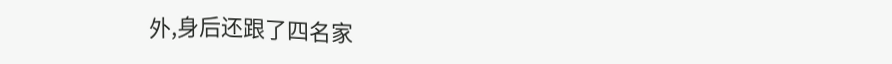外,身后还跟了四名家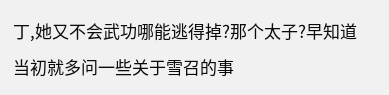丁,她又不会武功哪能逃得掉?那个太子?早知道当初就多问一些关于雪召的事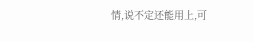情,说不定还能用上,可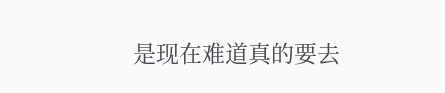是现在难道真的要去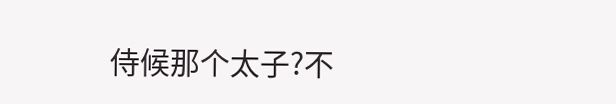侍候那个太子?不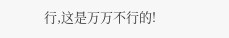行,这是万万不行的!